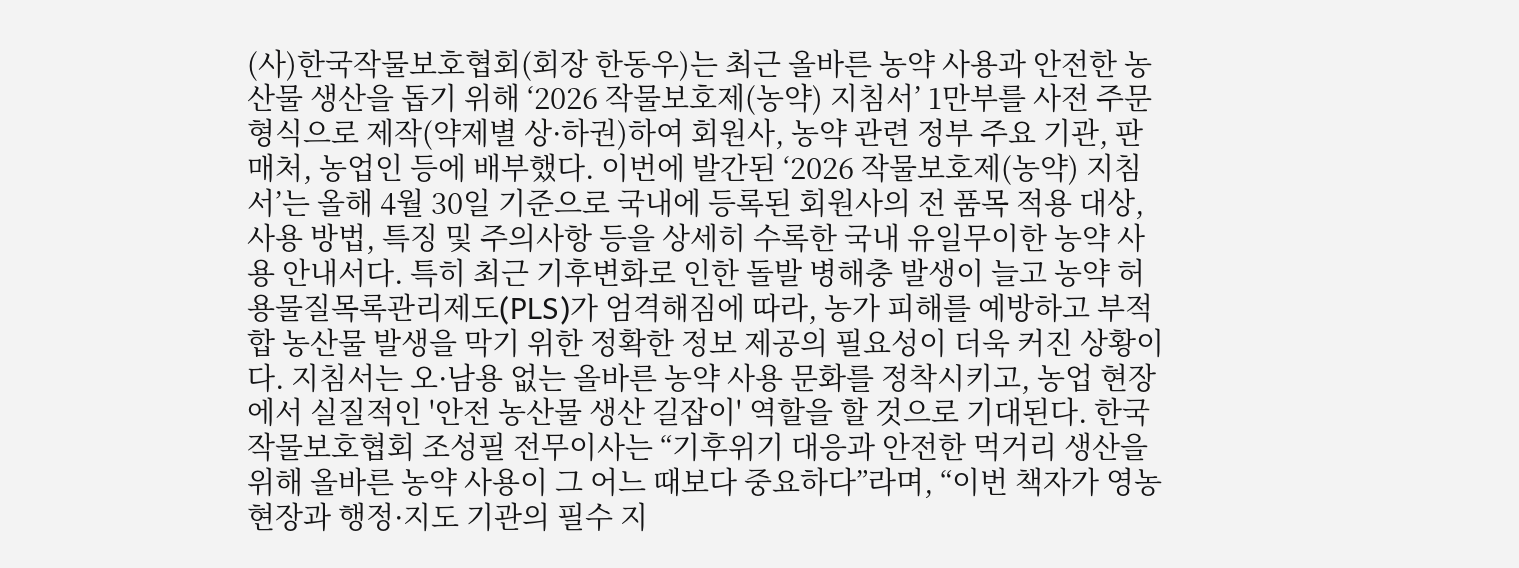(사)한국작물보호협회(회장 한동우)는 최근 올바른 농약 사용과 안전한 농산물 생산을 돕기 위해 ‘2026 작물보호제(농약) 지침서’ 1만부를 사전 주문 형식으로 제작(약제별 상·하권)하여 회원사, 농약 관련 정부 주요 기관, 판매처, 농업인 등에 배부했다. 이번에 발간된 ‘2026 작물보호제(농약) 지침서’는 올해 4월 30일 기준으로 국내에 등록된 회원사의 전 품목 적용 대상, 사용 방법, 특징 및 주의사항 등을 상세히 수록한 국내 유일무이한 농약 사용 안내서다. 특히 최근 기후변화로 인한 돌발 병해충 발생이 늘고 농약 허용물질목록관리제도(PLS)가 엄격해짐에 따라, 농가 피해를 예방하고 부적합 농산물 발생을 막기 위한 정확한 정보 제공의 필요성이 더욱 커진 상황이다. 지침서는 오·남용 없는 올바른 농약 사용 문화를 정착시키고, 농업 현장에서 실질적인 '안전 농산물 생산 길잡이' 역할을 할 것으로 기대된다. 한국작물보호협회 조성필 전무이사는 “기후위기 대응과 안전한 먹거리 생산을 위해 올바른 농약 사용이 그 어느 때보다 중요하다”라며, “이번 책자가 영농 현장과 행정·지도 기관의 필수 지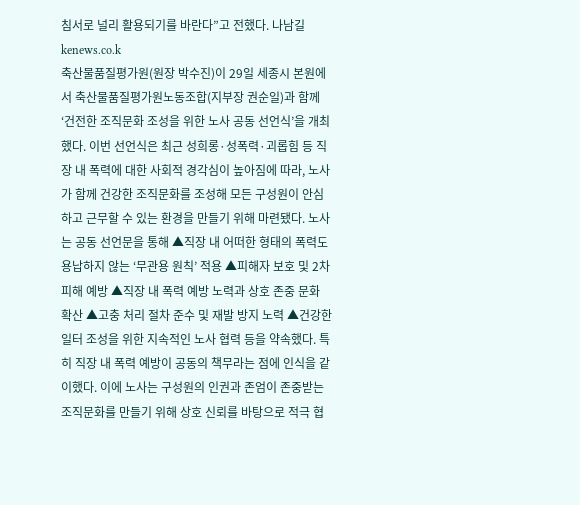침서로 널리 활용되기를 바란다”고 전했다. 나남길 kenews.co.k
축산물품질평가원(원장 박수진)이 29일 세종시 본원에서 축산물품질평가원노동조합(지부장 권순일)과 함께 ‘건전한 조직문화 조성을 위한 노사 공동 선언식’을 개최했다. 이번 선언식은 최근 성희롱·성폭력·괴롭힘 등 직장 내 폭력에 대한 사회적 경각심이 높아짐에 따라, 노사가 함께 건강한 조직문화를 조성해 모든 구성원이 안심하고 근무할 수 있는 환경을 만들기 위해 마련됐다. 노사는 공동 선언문을 통해 ▲직장 내 어떠한 형태의 폭력도 용납하지 않는 ‘무관용 원칙’ 적용 ▲피해자 보호 및 2차 피해 예방 ▲직장 내 폭력 예방 노력과 상호 존중 문화 확산 ▲고충 처리 절차 준수 및 재발 방지 노력 ▲건강한 일터 조성을 위한 지속적인 노사 협력 등을 약속했다. 특히 직장 내 폭력 예방이 공동의 책무라는 점에 인식을 같이했다. 이에 노사는 구성원의 인권과 존엄이 존중받는 조직문화를 만들기 위해 상호 신뢰를 바탕으로 적극 협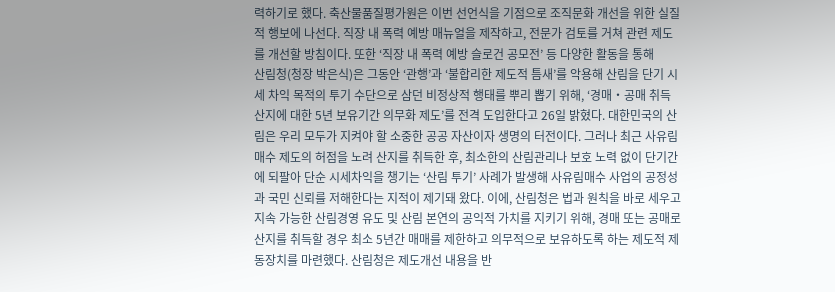력하기로 했다. 축산물품질평가원은 이번 선언식을 기점으로 조직문화 개선을 위한 실질적 행보에 나선다. 직장 내 폭력 예방 매뉴얼을 제작하고, 전문가 검토를 거쳐 관련 제도를 개선할 방침이다. 또한 ‘직장 내 폭력 예방 슬로건 공모전’ 등 다양한 활동을 통해
산림청(청장 박은식)은 그동안 ‘관행’과 ‘불합리한 제도적 틈새’를 악용해 산림을 단기 시세 차익 목적의 투기 수단으로 삼던 비정상적 행태를 뿌리 뽑기 위해, ‘경매‧공매 취득 산지에 대한 5년 보유기간 의무화 제도’를 전격 도입한다고 26일 밝혔다. 대한민국의 산림은 우리 모두가 지켜야 할 소중한 공공 자산이자 생명의 터전이다. 그러나 최근 사유림 매수 제도의 허점을 노려 산지를 취득한 후, 최소한의 산림관리나 보호 노력 없이 단기간에 되팔아 단순 시세차익을 챙기는 ‘산림 투기’ 사례가 발생해 사유림매수 사업의 공정성과 국민 신뢰를 저해한다는 지적이 제기돼 왔다. 이에, 산림청은 법과 원칙을 바로 세우고 지속 가능한 산림경영 유도 및 산림 본연의 공익적 가치를 지키기 위해, 경매 또는 공매로 산지를 취득할 경우 최소 5년간 매매를 제한하고 의무적으로 보유하도록 하는 제도적 제동장치를 마련했다. 산림청은 제도개선 내용을 반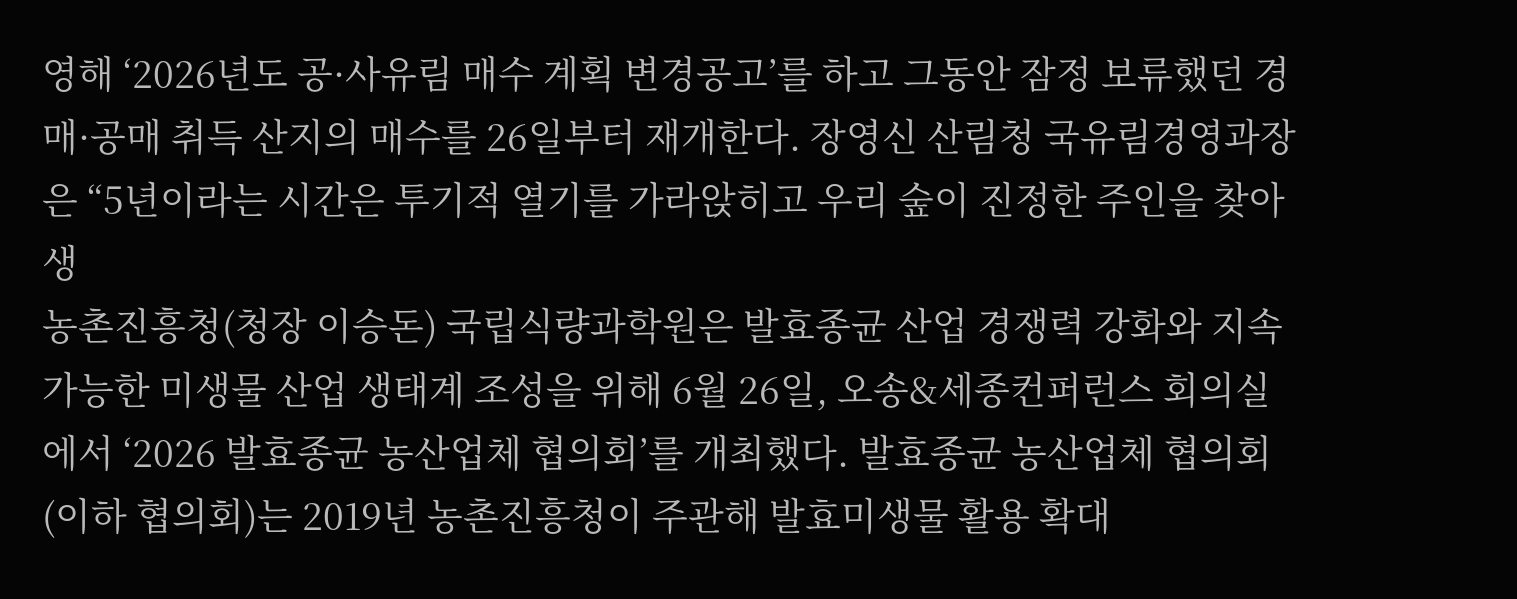영해 ‘2026년도 공·사유림 매수 계획 변경공고’를 하고 그동안 잠정 보류했던 경매·공매 취득 산지의 매수를 26일부터 재개한다. 장영신 산림청 국유림경영과장은 “5년이라는 시간은 투기적 열기를 가라앉히고 우리 숲이 진정한 주인을 찾아 생
농촌진흥청(청장 이승돈) 국립식량과학원은 발효종균 산업 경쟁력 강화와 지속 가능한 미생물 산업 생태계 조성을 위해 6월 26일, 오송&세종컨퍼런스 회의실에서 ‘2026 발효종균 농산업체 협의회’를 개최했다. 발효종균 농산업체 협의회(이하 협의회)는 2019년 농촌진흥청이 주관해 발효미생물 활용 확대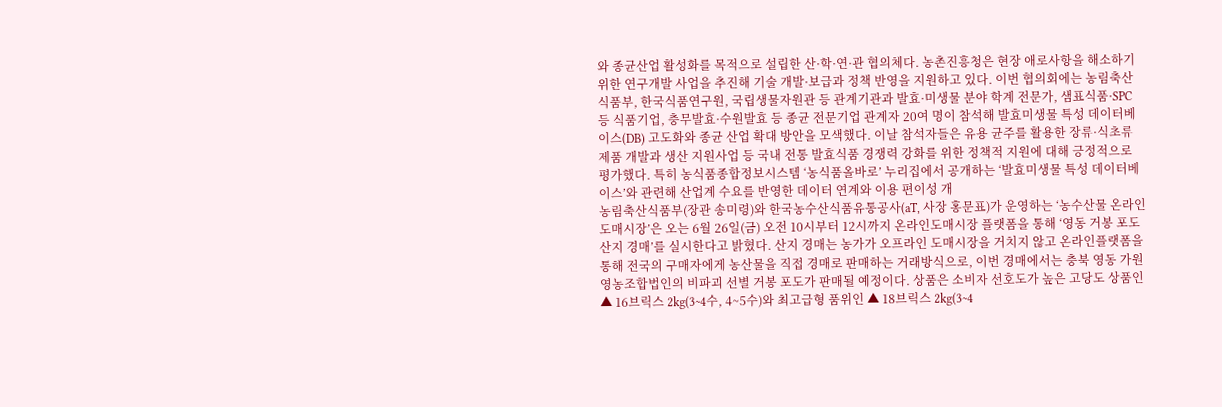와 종균산업 활성화를 목적으로 설립한 산·학·연·관 협의체다. 농촌진흥청은 현장 애로사항을 해소하기 위한 연구개발 사업을 추진해 기술 개발·보급과 정책 반영을 지원하고 있다. 이번 협의회에는 농림축산식품부, 한국식품연구원, 국립생물자원관 등 관계기관과 발효·미생물 분야 학계 전문가, 샘표식품·SPC 등 식품기업, 충무발효·수원발효 등 종균 전문기업 관계자 20여 명이 참석해 발효미생물 특성 데이터베이스(DB) 고도화와 종균 산업 확대 방안을 모색했다. 이날 참석자들은 유용 균주를 활용한 장류·식초류 제품 개발과 생산 지원사업 등 국내 전통 발효식품 경쟁력 강화를 위한 정책적 지원에 대해 긍정적으로 평가했다. 특히 농식품종합정보시스템 ‘농식품올바로’ 누리집에서 공개하는 ‘발효미생물 특성 데이터베이스’와 관련해 산업계 수요를 반영한 데이터 연계와 이용 편이성 개
농림축산식품부(장관 송미령)와 한국농수산식품유통공사(aT, 사장 홍문표)가 운영하는 ‘농수산물 온라인도매시장’은 오는 6월 26일(금) 오전 10시부터 12시까지 온라인도매시장 플랫폼을 통해 ‘영동 거봉 포도 산지 경매’를 실시한다고 밝혔다. 산지 경매는 농가가 오프라인 도매시장을 거치지 않고 온라인플랫폼을 통해 전국의 구매자에게 농산물을 직접 경매로 판매하는 거래방식으로, 이번 경매에서는 충북 영동 가원영농조합법인의 비파괴 선별 거봉 포도가 판매될 예정이다. 상품은 소비자 선호도가 높은 고당도 상품인 ▲ 16브릭스 2kg(3~4수, 4~5수)와 최고급형 품위인 ▲ 18브릭스 2kg(3~4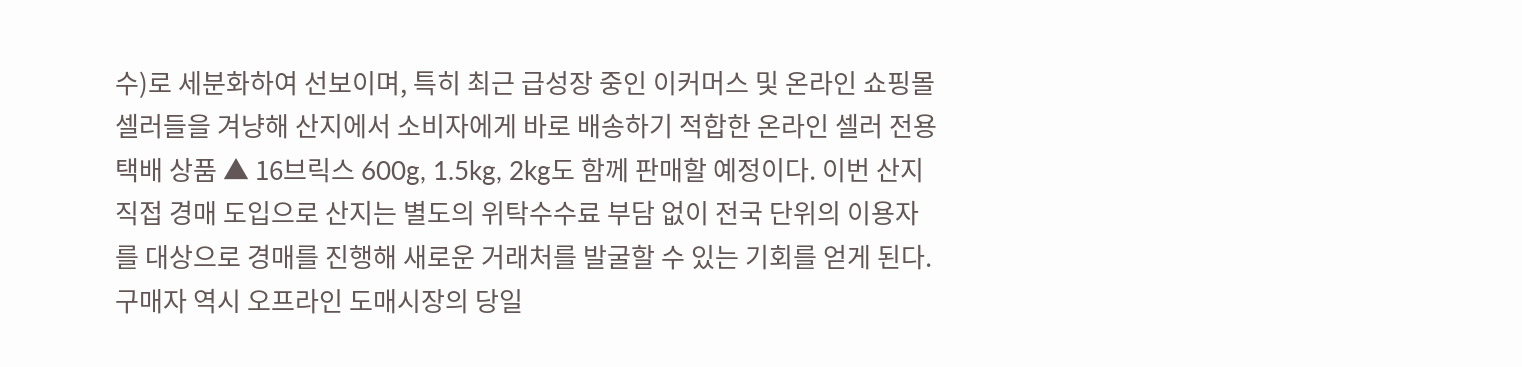수)로 세분화하여 선보이며, 특히 최근 급성장 중인 이커머스 및 온라인 쇼핑몰 셀러들을 겨냥해 산지에서 소비자에게 바로 배송하기 적합한 온라인 셀러 전용 택배 상품 ▲ 16브릭스 600g, 1.5kg, 2kg도 함께 판매할 예정이다. 이번 산지 직접 경매 도입으로 산지는 별도의 위탁수수료 부담 없이 전국 단위의 이용자를 대상으로 경매를 진행해 새로운 거래처를 발굴할 수 있는 기회를 얻게 된다. 구매자 역시 오프라인 도매시장의 당일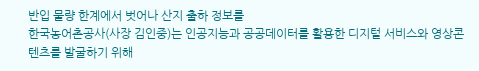반입 물량 한계에서 벗어나 산지 출하 정보를
한국농어촌공사(사장 김인중)는 인공지능과 공공데이터를 활용한 디지털 서비스와 영상콘텐츠를 발굴하기 위해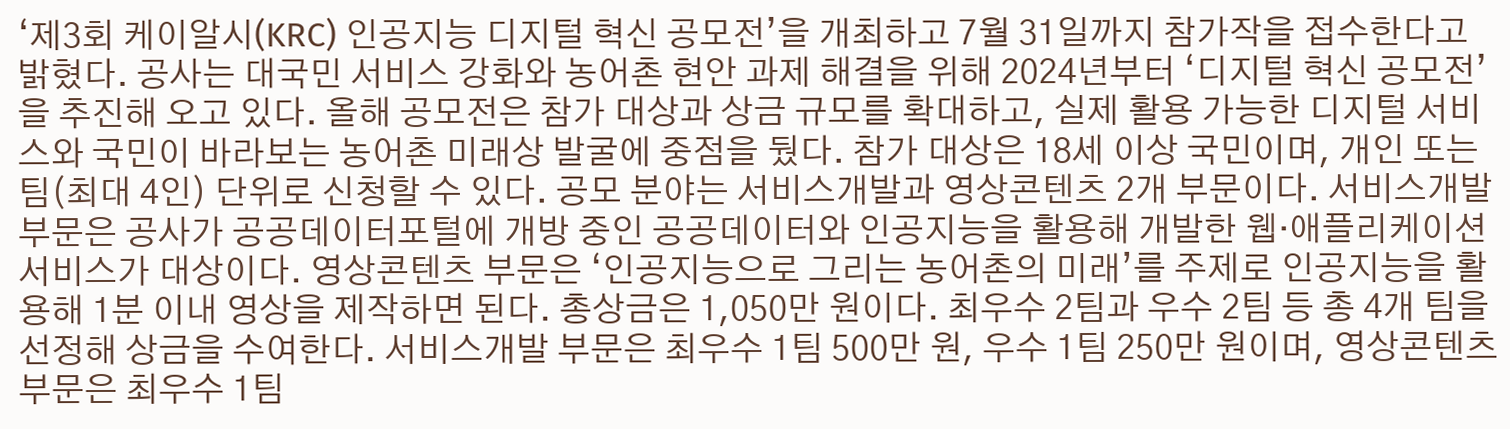‘제3회 케이알시(KRC) 인공지능 디지털 혁신 공모전’을 개최하고 7월 31일까지 참가작을 접수한다고 밝혔다. 공사는 대국민 서비스 강화와 농어촌 현안 과제 해결을 위해 2024년부터 ‘디지털 혁신 공모전’을 추진해 오고 있다. 올해 공모전은 참가 대상과 상금 규모를 확대하고, 실제 활용 가능한 디지털 서비스와 국민이 바라보는 농어촌 미래상 발굴에 중점을 뒀다. 참가 대상은 18세 이상 국민이며, 개인 또는 팀(최대 4인) 단위로 신청할 수 있다. 공모 분야는 서비스개발과 영상콘텐츠 2개 부문이다. 서비스개발 부문은 공사가 공공데이터포털에 개방 중인 공공데이터와 인공지능을 활용해 개발한 웹·애플리케이션 서비스가 대상이다. 영상콘텐츠 부문은 ‘인공지능으로 그리는 농어촌의 미래’를 주제로 인공지능을 활용해 1분 이내 영상을 제작하면 된다. 총상금은 1,050만 원이다. 최우수 2팀과 우수 2팀 등 총 4개 팀을 선정해 상금을 수여한다. 서비스개발 부문은 최우수 1팀 500만 원, 우수 1팀 250만 원이며, 영상콘텐츠 부문은 최우수 1팀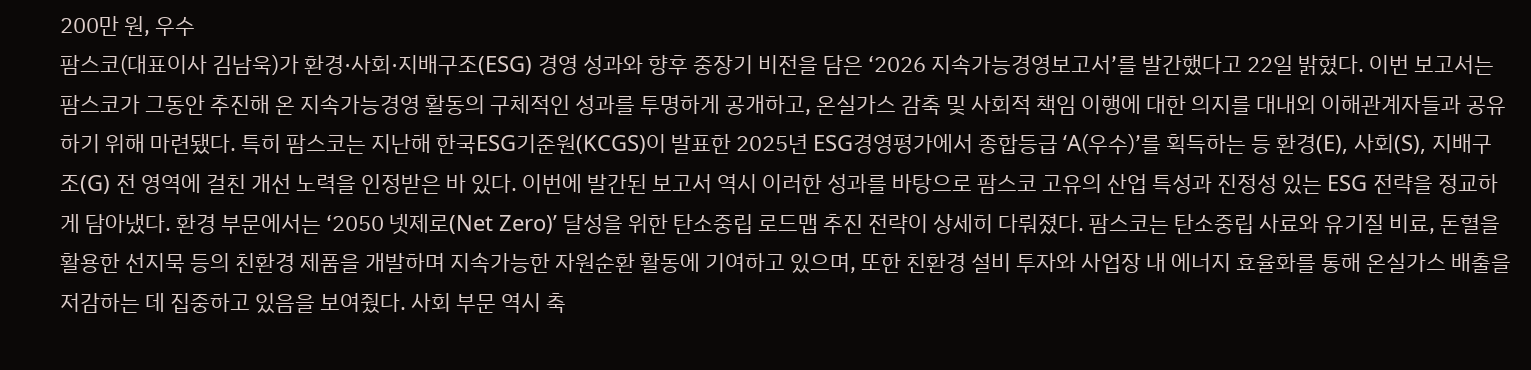200만 원, 우수
팜스코(대표이사 김남욱)가 환경·사회·지배구조(ESG) 경영 성과와 향후 중장기 비전을 담은 ‘2026 지속가능경영보고서’를 발간했다고 22일 밝혔다. 이번 보고서는 팜스코가 그동안 추진해 온 지속가능경영 활동의 구체적인 성과를 투명하게 공개하고, 온실가스 감축 및 사회적 책임 이행에 대한 의지를 대내외 이해관계자들과 공유하기 위해 마련됐다. 특히 팜스코는 지난해 한국ESG기준원(KCGS)이 발표한 2025년 ESG경영평가에서 종합등급 ‘A(우수)’를 획득하는 등 환경(E), 사회(S), 지배구조(G) 전 영역에 걸친 개선 노력을 인정받은 바 있다. 이번에 발간된 보고서 역시 이러한 성과를 바탕으로 팜스코 고유의 산업 특성과 진정성 있는 ESG 전략을 정교하게 담아냈다. 환경 부문에서는 ‘2050 넷제로(Net Zero)’ 달성을 위한 탄소중립 로드맵 추진 전략이 상세히 다뤄졌다. 팜스코는 탄소중립 사료와 유기질 비료, 돈혈을 활용한 선지묵 등의 친환경 제품을 개발하며 지속가능한 자원순환 활동에 기여하고 있으며, 또한 친환경 설비 투자와 사업장 내 에너지 효율화를 통해 온실가스 배출을 저감하는 데 집중하고 있음을 보여줬다. 사회 부문 역시 축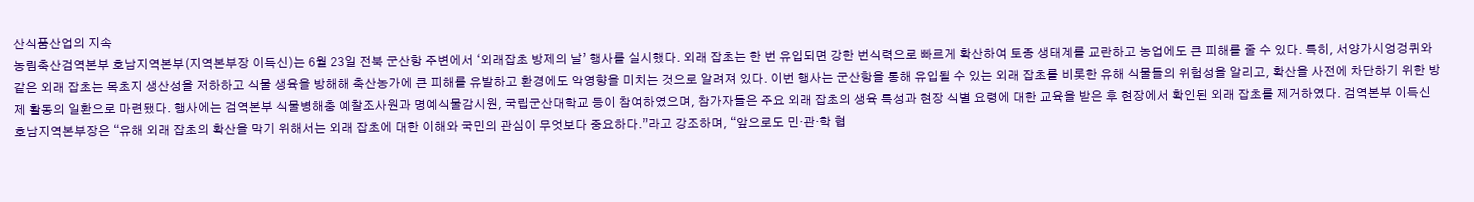산식품산업의 지속
농림축산검역본부 호남지역본부(지역본부장 이득신)는 6월 23일 전북 군산항 주변에서 ‘외래잡초 방제의 날’ 행사를 실시했다. 외래 잡초는 한 번 유입되면 강한 번식력으로 빠르게 확산하여 토종 생태계를 교란하고 농업에도 큰 피해를 줄 수 있다. 특히, 서양가시엉겅퀴와 같은 외래 잡초는 목초지 생산성을 저하하고 식물 생육을 방해해 축산농가에 큰 피해를 유발하고 환경에도 악영향을 미치는 것으로 알려져 있다. 이번 행사는 군산항을 통해 유입될 수 있는 외래 잡초를 비롯한 유해 식물들의 위험성을 알리고, 확산을 사전에 차단하기 위한 방제 활동의 일환으로 마련됐다. 행사에는 검역본부 식물병해충 예찰조사원과 명예식물감시원, 국립군산대학교 등이 참여하였으며, 참가자들은 주요 외래 잡초의 생육 특성과 현장 식별 요령에 대한 교육을 받은 후 현장에서 확인된 외래 잡초를 제거하였다. 검역본부 이득신 호남지역본부장은 “유해 외래 잡초의 확산을 막기 위해서는 외래 잡초에 대한 이해와 국민의 관심이 무엇보다 중요하다.”라고 강조하며, “앞으로도 민·관‧학 협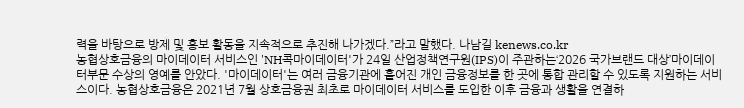력을 바탕으로 방제 및 홍보 활동을 지속적으로 추진해 나가겠다.”라고 말했다. 나남길 kenews.co.kr
농협상호금융의 마이데이터 서비스인 'NH콕마이데이터'가 24일 산업정책연구원(IPS)이 주관하는‘2026 국가브랜드 대상’마이데이터부문 수상의 영예를 안았다. '마이데이터'는 여러 금융기관에 흩어진 개인 금융정보를 한 곳에 통합 관리할 수 있도록 지원하는 서비스이다. 농협상호금융은 2021년 7월 상호금융권 최초로 마이데이터 서비스를 도입한 이후 금융과 생활을 연결하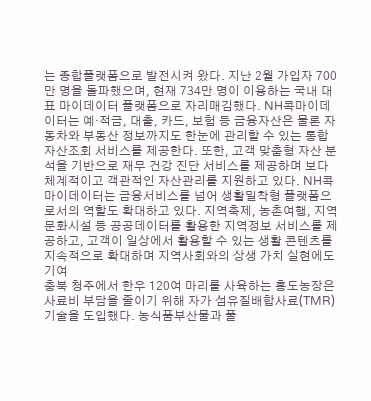는 종합플랫폼으로 발전시켜 왔다. 지난 2월 가입자 700만 명을 돌파했으며, 현재 734만 명이 이용하는 국내 대표 마이데이터 플랫폼으로 자리매김했다. NH콕마이데이터는 예·적금, 대출, 카드, 보험 등 금융자산은 물론 자동차와 부동산 정보까지도 한눈에 관리할 수 있는 통합 자산조회 서비스를 제공한다. 또한, 고객 맞춤형 자산 분석을 기반으로 재무 건강 진단 서비스를 제공하며 보다 체계적이고 객관적인 자산관리를 지원하고 있다. NH콕마이데이터는 금융서비스를 넘어 생활밀착형 플랫폼으로서의 역할도 확대하고 있다. 지역축제, 농촌여행, 지역문화시설 등 공공데이터를 활용한 지역정보 서비스를 제공하고, 고객이 일상에서 활용할 수 있는 생활 콘텐츠를 지속적으로 확대하며 지역사회와의 상생 가치 실현에도 기여
충북 청주에서 한우 120여 마리를 사육하는 홍도농장은 사료비 부담을 줄이기 위해 자가 섬유질배합사료(TMR) 기술을 도입했다. 농식품부산물과 풀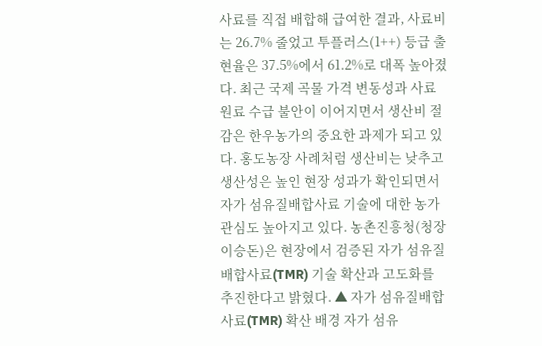사료를 직접 배합해 급여한 결과, 사료비는 26.7% 줄었고 투플러스(1++) 등급 출현율은 37.5%에서 61.2%로 대폭 높아졌다. 최근 국제 곡물 가격 변동성과 사료 원료 수급 불안이 이어지면서 생산비 절감은 한우농가의 중요한 과제가 되고 있다. 홍도농장 사례처럼 생산비는 낮추고 생산성은 높인 현장 성과가 확인되면서 자가 섬유질배합사료 기술에 대한 농가 관심도 높아지고 있다. 농촌진흥청(청장 이승돈)은 현장에서 검증된 자가 섬유질배합사료(TMR) 기술 확산과 고도화를 추진한다고 밝혔다. ▲ 자가 섬유질배합사료(TMR) 확산 배경 자가 섬유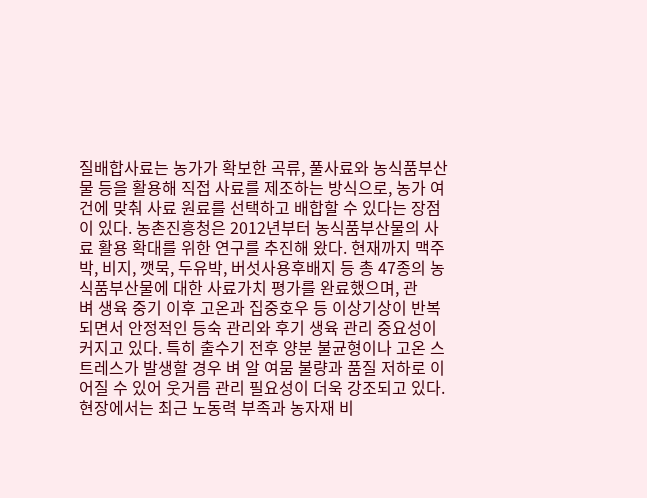질배합사료는 농가가 확보한 곡류, 풀사료와 농식품부산물 등을 활용해 직접 사료를 제조하는 방식으로, 농가 여건에 맞춰 사료 원료를 선택하고 배합할 수 있다는 장점이 있다. 농촌진흥청은 2012년부터 농식품부산물의 사료 활용 확대를 위한 연구를 추진해 왔다. 현재까지 맥주박, 비지, 깻묵, 두유박, 버섯사용후배지 등 총 47종의 농식품부산물에 대한 사료가치 평가를 완료했으며, 관
벼 생육 중기 이후 고온과 집중호우 등 이상기상이 반복되면서 안정적인 등숙 관리와 후기 생육 관리 중요성이 커지고 있다. 특히 출수기 전후 양분 불균형이나 고온 스트레스가 발생할 경우 벼 알 여뭄 불량과 품질 저하로 이어질 수 있어 웃거름 관리 필요성이 더욱 강조되고 있다. 현장에서는 최근 노동력 부족과 농자재 비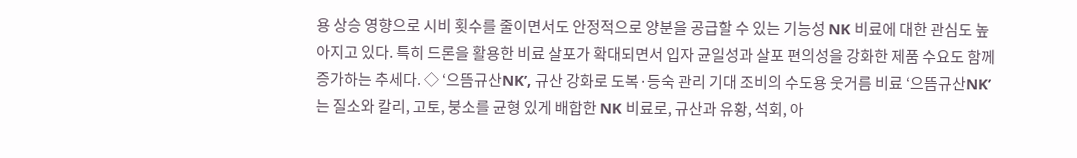용 상승 영향으로 시비 횟수를 줄이면서도 안정적으로 양분을 공급할 수 있는 기능성 NK 비료에 대한 관심도 높아지고 있다. 특히 드론을 활용한 비료 살포가 확대되면서 입자 균일성과 살포 편의성을 강화한 제품 수요도 함께 증가하는 추세다. ◇ ‘으뜸규산NK’, 규산 강화로 도복·등숙 관리 기대 조비의 수도용 웃거름 비료 ‘으뜸규산NK’는 질소와 칼리, 고토, 붕소를 균형 있게 배합한 NK 비료로, 규산과 유황, 석회, 아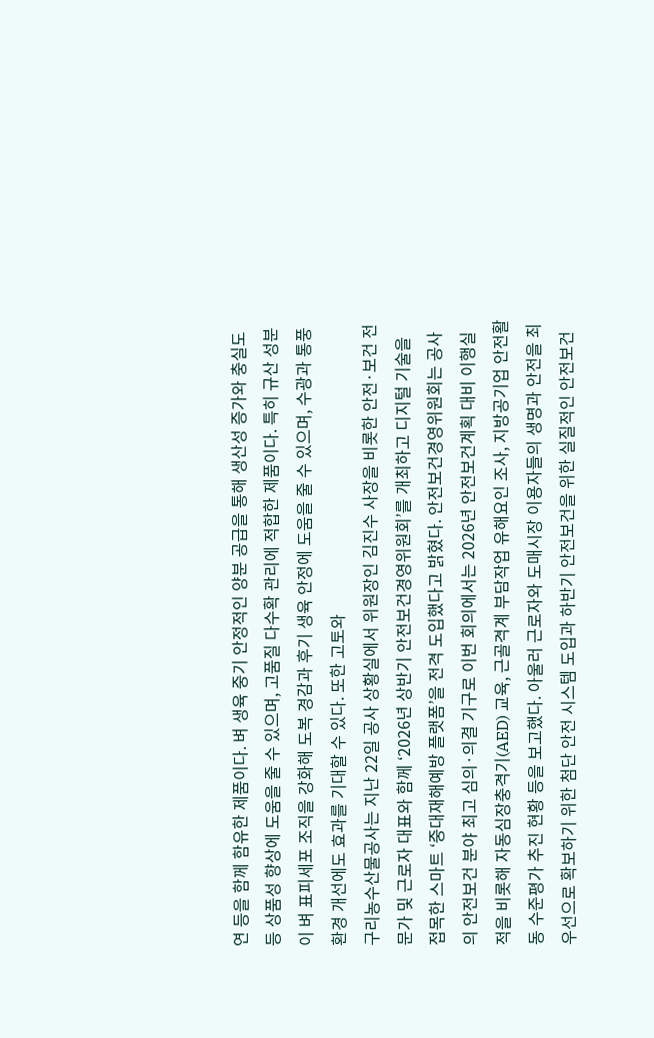연 등을 함께 함유한 제품이다. 벼 생육 중기 안정적인 양분 공급을 통해 생산성 증가와 충실도 등 상품성 향상에 도움을 줄 수 있으며, 고품질 다수확 관리에 적합한 제품이다. 특히 규산 성분이 벼 표피세포 조직을 강화해 도복 경감과 후기 생육 안정에 도움을 줄 수 있으며, 수광과 통풍 환경 개선에도 효과를 기대할 수 있다. 또한 고토와
구리농수산물공사는 지난 22일 공사 상황실에서 위원장인 김진수 사장을 비롯한 안전·보건 전문가 및 근로자 대표와 함께 ‘2026년 상반기 안전보건경영위원회’를 개최하고 디지털 기술을 접목한 스마트 ‘중대재해예방 플랫폼’을 전격 도입했다고 밝혔다. 안전보건경영위원회는 공사의 안전보건 분야 최고 심의·의결 기구로 이번 회의에서는 2026년 안전보건계획 대비 이행실적을 비롯해 자동심장충격기(AED) 교육, 근골격계 부담작업 유해요인 조사, 지방공기업 안전활동 수준평가 추진 현황 등을 보고했다. 아울러 근로자와 도매시장 이용자들의 생명과 안전을 최우선으로 확보하기 위한 첨단 안전 시스템 도입과 하반기 안전보건을 위한 실질적인 안전보건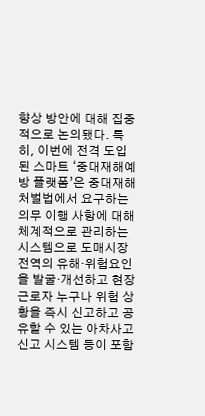향상 방안에 대해 집중적으로 논의됐다. 특히, 이번에 전격 도입된 스마트 ‘중대재해예방 플랫폼’은 중대재해처벌법에서 요구하는 의무 이행 사항에 대해 체계적으로 관리하는 시스템으로 도매시장 전역의 유해·위험요인을 발굴·개선하고 현장 근로자 누구나 위험 상황을 즉시 신고하고 공유할 수 있는 아차사고 신고 시스템 등이 포함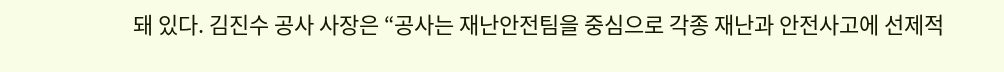돼 있다. 김진수 공사 사장은 “공사는 재난안전팀을 중심으로 각종 재난과 안전사고에 선제적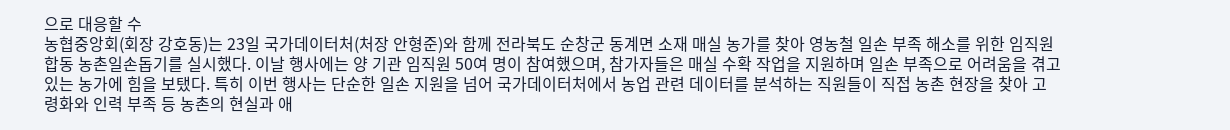으로 대응할 수
농협중앙회(회장 강호동)는 23일 국가데이터처(처장 안형준)와 함께 전라북도 순창군 동계면 소재 매실 농가를 찾아 영농철 일손 부족 해소를 위한 임직원 합동 농촌일손돕기를 실시했다. 이날 행사에는 양 기관 임직원 50여 명이 참여했으며, 참가자들은 매실 수확 작업을 지원하며 일손 부족으로 어려움을 겪고 있는 농가에 힘을 보탰다. 특히 이번 행사는 단순한 일손 지원을 넘어 국가데이터처에서 농업 관련 데이터를 분석하는 직원들이 직접 농촌 현장을 찾아 고령화와 인력 부족 등 농촌의 현실과 애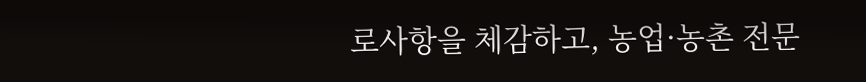로사항을 체감하고, 농업·농촌 전문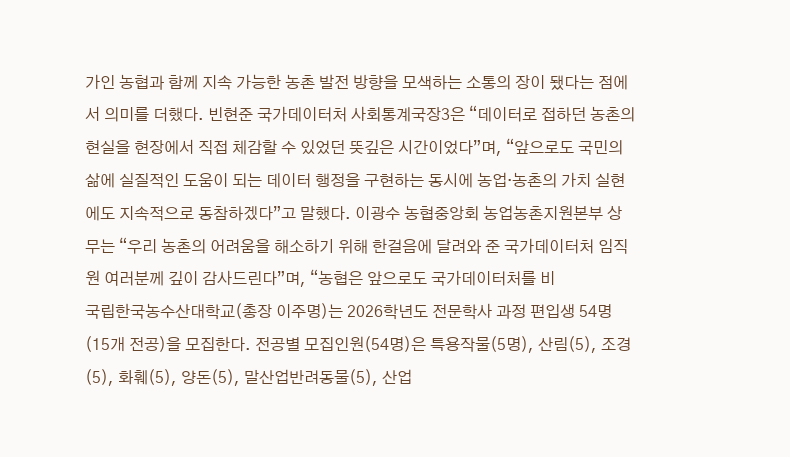가인 농협과 함께 지속 가능한 농촌 발전 방향을 모색하는 소통의 장이 됐다는 점에서 의미를 더했다. 빈현준 국가데이터처 사회통계국장3은 “데이터로 접하던 농촌의 현실을 현장에서 직접 체감할 수 있었던 뜻깊은 시간이었다”며, “앞으로도 국민의 삶에 실질적인 도움이 되는 데이터 행정을 구현하는 동시에 농업·농촌의 가치 실현에도 지속적으로 동참하겠다”고 말했다. 이광수 농협중앙회 농업농촌지원본부 상무는 “우리 농촌의 어려움을 해소하기 위해 한걸음에 달려와 준 국가데이터처 임직원 여러분께 깊이 감사드린다”며, “농협은 앞으로도 국가데이터처를 비
국립한국농수산대학교(총장 이주명)는 2026학년도 전문학사 과정 편입생 54명(15개 전공)을 모집한다. 전공별 모집인원(54명)은 특용작물(5명), 산림(5), 조경(5), 화훼(5), 양돈(5), 말산업반려동물(5), 산업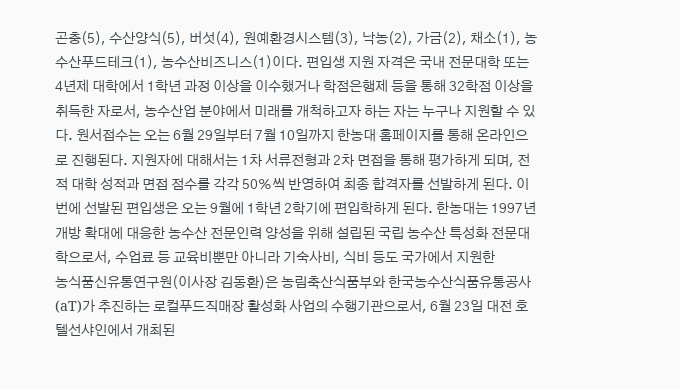곤충(5), 수산양식(5), 버섯(4), 원예환경시스템(3), 낙농(2), 가금(2), 채소(1), 농수산푸드테크(1), 농수산비즈니스(1)이다. 편입생 지원 자격은 국내 전문대학 또는 4년제 대학에서 1학년 과정 이상을 이수했거나 학점은행제 등을 통해 32학점 이상을 취득한 자로서, 농수산업 분야에서 미래를 개척하고자 하는 자는 누구나 지원할 수 있다. 원서접수는 오는 6월 29일부터 7월 10일까지 한농대 홈페이지를 통해 온라인으로 진행된다. 지원자에 대해서는 1차 서류전형과 2차 면접을 통해 평가하게 되며, 전적 대학 성적과 면접 점수를 각각 50%씩 반영하여 최종 합격자를 선발하게 된다. 이번에 선발된 편입생은 오는 9월에 1학년 2학기에 편입학하게 된다. 한농대는 1997년 개방 확대에 대응한 농수산 전문인력 양성을 위해 설립된 국립 농수산 특성화 전문대학으로서, 수업료 등 교육비뿐만 아니라 기숙사비, 식비 등도 국가에서 지원한
농식품신유통연구원(이사장 김동환)은 농림축산식품부와 한국농수산식품유통공사(aT)가 추진하는 로컬푸드직매장 활성화 사업의 수행기관으로서, 6월 23일 대전 호텔선샤인에서 개최된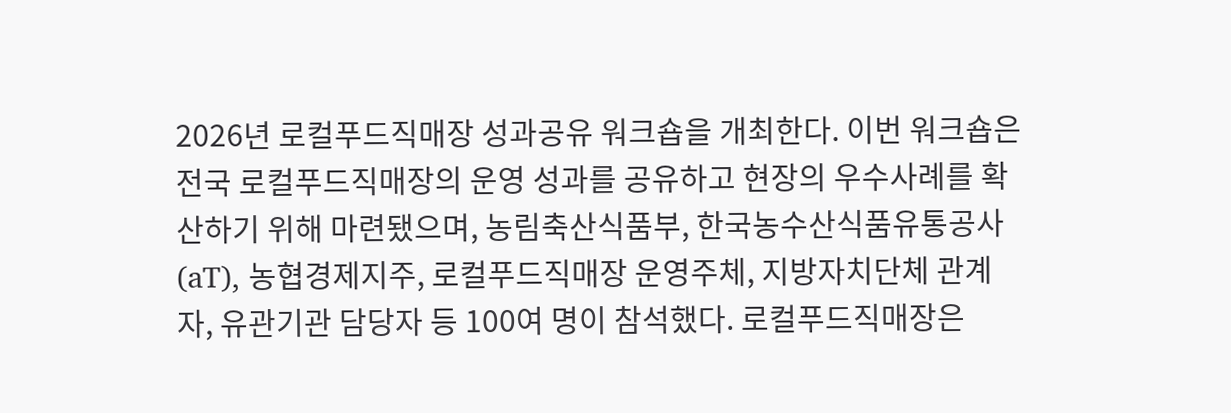2026년 로컬푸드직매장 성과공유 워크숍을 개최한다. 이번 워크숍은 전국 로컬푸드직매장의 운영 성과를 공유하고 현장의 우수사례를 확산하기 위해 마련됐으며, 농림축산식품부, 한국농수산식품유통공사(aT), 농협경제지주, 로컬푸드직매장 운영주체, 지방자치단체 관계자, 유관기관 담당자 등 100여 명이 참석했다. 로컬푸드직매장은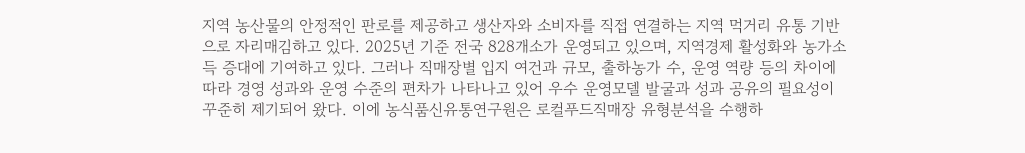지역 농산물의 안정적인 판로를 제공하고 생산자와 소비자를 직접 연결하는 지역 먹거리 유통 기반으로 자리매김하고 있다. 2025년 기준 전국 828개소가 운영되고 있으며, 지역경제 활성화와 농가소득 증대에 기여하고 있다. 그러나 직매장별 입지 여건과 규모, 출하농가 수, 운영 역량 등의 차이에 따라 경영 성과와 운영 수준의 편차가 나타나고 있어 우수 운영모델 발굴과 성과 공유의 필요성이 꾸준히 제기되어 왔다. 이에 농식품신유통연구원은 로컬푸드직매장 유형분석을 수행하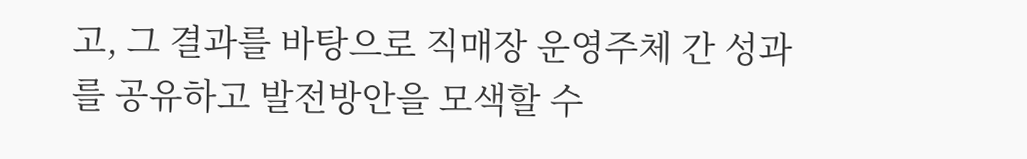고, 그 결과를 바탕으로 직매장 운영주체 간 성과를 공유하고 발전방안을 모색할 수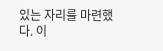있는 자리를 마련했다. 이